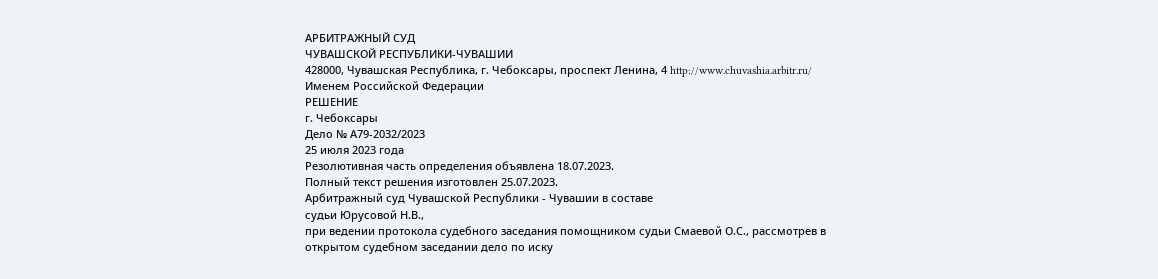АРБИТРАЖНЫЙ СУД
ЧУВАШСКОЙ РЕСПУБЛИКИ-ЧУВАШИИ
428000, Чувашская Республика, г. Чебоксары, проспект Ленина, 4 http://www.chuvashia.arbitr.ru/
Именем Российской Федерации
РЕШЕНИЕ
г. Чебоксары
Дело № А79-2032/2023
25 июля 2023 года
Резолютивная часть определения объявлена 18.07.2023.
Полный текст решения изготовлен 25.07.2023.
Арбитражный суд Чувашской Республики - Чувашии в составе
судьи Юрусовой Н.В.,
при ведении протокола судебного заседания помощником судьи Смаевой О.С., рассмотрев в открытом судебном заседании дело по иску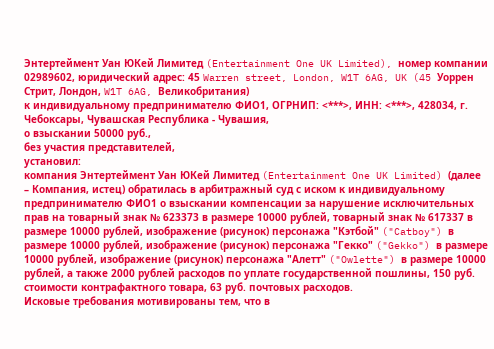Энтертеймент Уан ЮКей Лимитед (Entertainment One UK Limited), номер компании 02989602, юридический адрес: 45 Warren street, London, W1T 6AG, UK (45 Уоррен Стрит, Лондон, W1T 6AG, Великобритания)
к индивидуальному предпринимателю ФИО1, ОГРНИП: <***>, ИНН: <***>, 428034, г. Чебоксары, Чувашская Республика - Чувашия,
о взыскании 50000 руб.,
без участия представителей,
установил:
компания Энтертеймент Уан ЮКей Лимитед (Entertainment One UK Limited) (далее – Компания, истец) обратилась в арбитражный суд с иском к индивидуальному предпринимателю ФИО1 о взыскании компенсации за нарушение исключительных прав на товарный знак № 623373 в размере 10000 рублей, товарный знак № 617337 в размере 10000 рублей, изображение (рисунок) персонажа "Кэтбой" ("Catboy") в размере 10000 рублей, изображение (рисунок) персонажа "Гекко" ("Gekko") в размере 10000 рублей, изображение (рисунок) персонажа "Алетт" ("Owlette") в размере 10000 рублей, а также 2000 рублей расходов по уплате государственной пошлины, 150 руб. стоимости контрафактного товара, 63 руб. почтовых расходов.
Исковые требования мотивированы тем, что в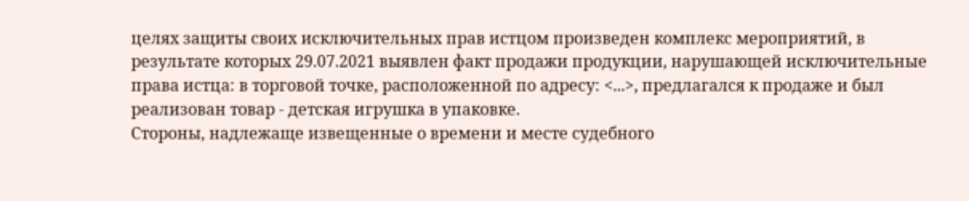целях защиты своих исключительных прав истцом произведен комплекс мероприятий, в результате которых 29.07.2021 выявлен факт продажи продукции, нарушающей исключительные права истца: в торговой точке, расположенной по адресу: <...>, предлагался к продаже и был реализован товар - детская игрушка в упаковке.
Стороны, надлежаще извещенные о времени и месте судебного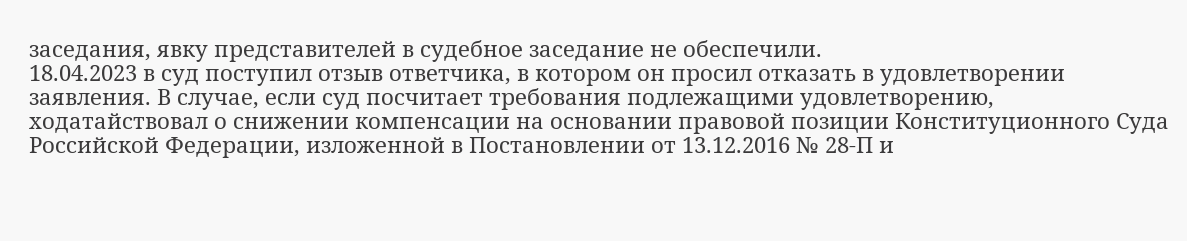заседания, явку представителей в судебное заседание не обеспечили.
18.04.2023 в суд поступил отзыв ответчика, в котором он просил отказать в удовлетворении заявления. В случае, если суд посчитает требования подлежащими удовлетворению, ходатайствовал о снижении компенсации на основании правовой позиции Конституционного Суда Российской Федерации, изложенной в Постановлении от 13.12.2016 № 28-П и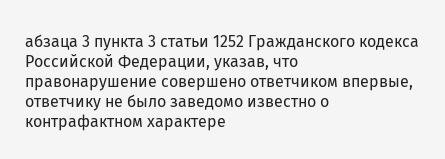абзаца 3 пункта 3 статьи 1252 Гражданского кодекса Российской Федерации, указав, что правонарушение совершено ответчиком впервые, ответчику не было заведомо известно о контрафактном характере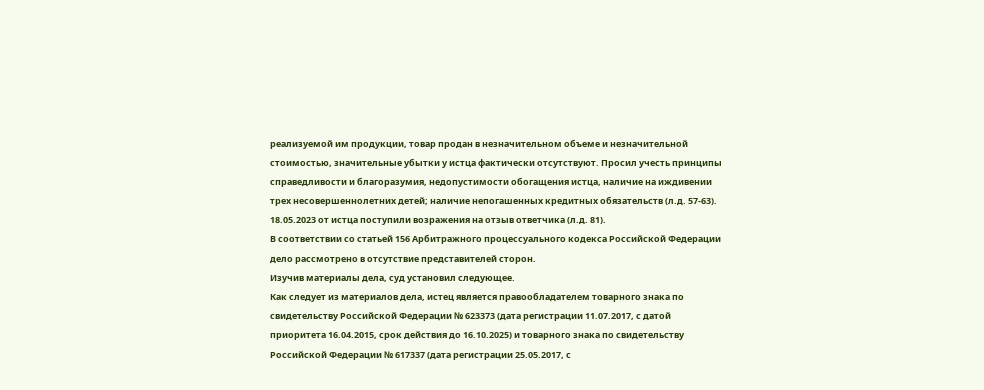реализуемой им продукции, товар продан в незначительном объеме и незначительной стоимостью, значительные убытки у истца фактически отсутствуют. Просил учесть принципы справедливости и благоразумия, недопустимости обогащения истца, наличие на иждивении трех несовершеннолетних детей; наличие непогашенных кредитных обязательств (л.д. 57-63).
18.05.2023 от истца поступили возражения на отзыв ответчика (л.д. 81).
В соответствии со статьей 156 Арбитражного процессуального кодекса Российской Федерации дело рассмотрено в отсутствие представителей сторон.
Изучив материалы дела, суд установил следующее.
Как следует из материалов дела, истец является правообладателем товарного знака по свидетельству Российской Федерации № 623373 (дата регистрации 11.07.2017, с датой приоритета 16.04.2015, срок действия до 16.10.2025) и товарного знака по свидетельству Российской Федерации № 617337 (дата регистрации 25.05.2017, с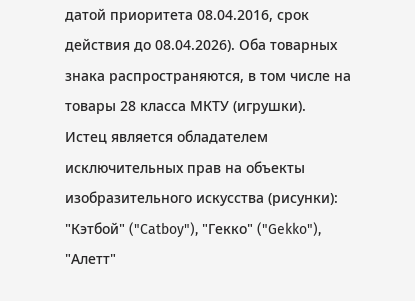датой приоритета 08.04.2016, срок действия до 08.04.2026). Оба товарных знака распространяются, в том числе на товары 28 класса МКТУ (игрушки).
Истец является обладателем исключительных прав на объекты изобразительного искусства (рисунки): "Кэтбой" ("Catboy"), "Гекко" ("Gekko"), "Алетт"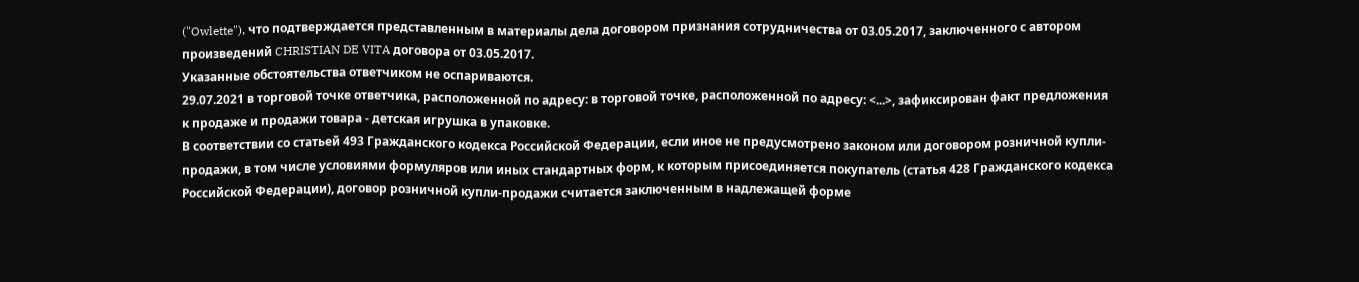("Owlette"), что подтверждается представленным в материалы дела договором признания сотрудничества от 03.05.2017, заключенного с автором произведений CHRISTIAN DE VITA договора от 03.05.2017.
Указанные обстоятельства ответчиком не оспариваются.
29.07.2021 в торговой точке ответчика, расположенной по адресу: в торговой точке, расположенной по адресу: <...>, зафиксирован факт предложения к продаже и продажи товара - детская игрушка в упаковке.
В соответствии со статьей 493 Гражданского кодекса Российской Федерации, если иное не предусмотрено законом или договором розничной купли-продажи, в том числе условиями формуляров или иных стандартных форм, к которым присоединяется покупатель (статья 428 Гражданского кодекса Российской Федерации), договор розничной купли-продажи считается заключенным в надлежащей форме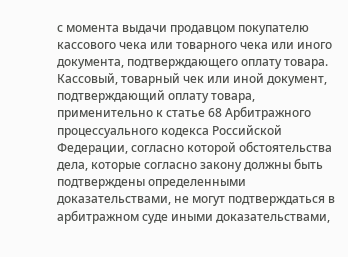с момента выдачи продавцом покупателю кассового чека или товарного чека или иного документа, подтверждающего оплату товара.
Кассовый, товарный чек или иной документ, подтверждающий оплату товара, применительно к статье 68 Арбитражного процессуального кодекса Российской Федерации, согласно которой обстоятельства дела, которые согласно закону должны быть подтверждены определенными доказательствами, не могут подтверждаться в арбитражном суде иными доказательствами,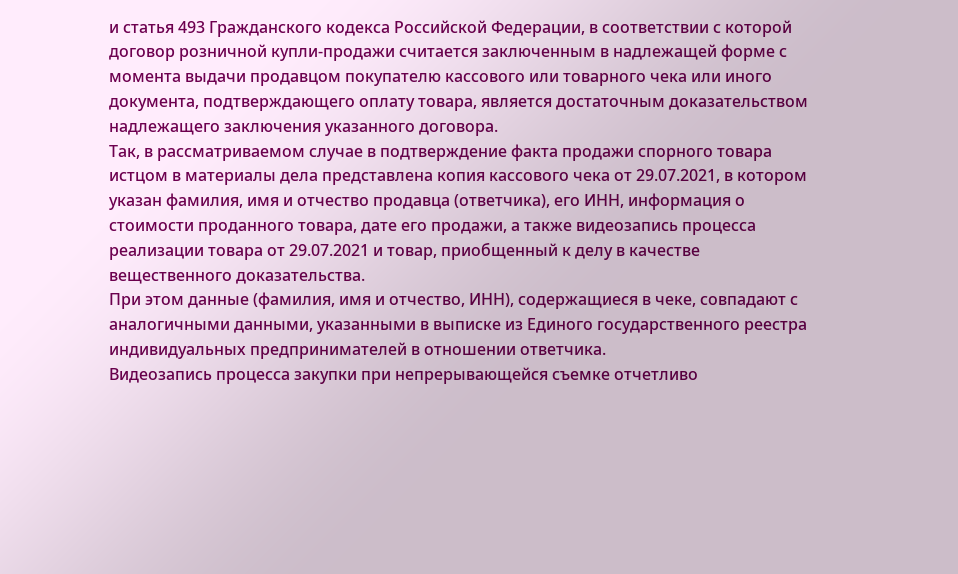и статья 493 Гражданского кодекса Российской Федерации, в соответствии с которой договор розничной купли-продажи считается заключенным в надлежащей форме с момента выдачи продавцом покупателю кассового или товарного чека или иного документа, подтверждающего оплату товара, является достаточным доказательством надлежащего заключения указанного договора.
Так, в рассматриваемом случае в подтверждение факта продажи спорного товара истцом в материалы дела представлена копия кассового чека от 29.07.2021, в котором указан фамилия, имя и отчество продавца (ответчика), его ИНН, информация о стоимости проданного товара, дате его продажи, а также видеозапись процесса реализации товара от 29.07.2021 и товар, приобщенный к делу в качестве вещественного доказательства.
При этом данные (фамилия, имя и отчество, ИНН), содержащиеся в чеке, совпадают с аналогичными данными, указанными в выписке из Единого государственного реестра индивидуальных предпринимателей в отношении ответчика.
Видеозапись процесса закупки при непрерывающейся съемке отчетливо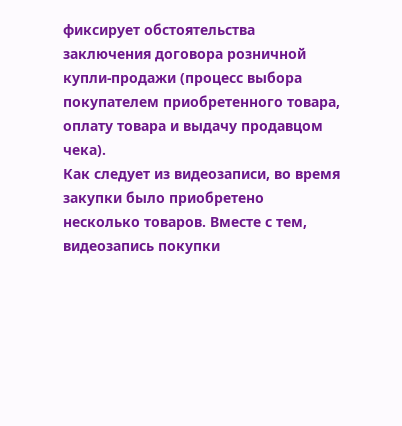фиксирует обстоятельства заключения договора розничной купли-продажи (процесс выбора покупателем приобретенного товара, оплату товара и выдачу продавцом чека).
Как следует из видеозаписи, во время закупки было приобретено несколько товаров. Вместе с тем, видеозапись покупки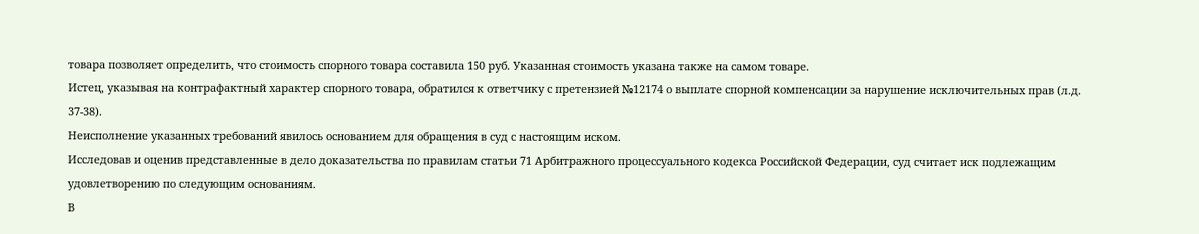товара позволяет определить, что стоимость спорного товара составила 150 руб. Указанная стоимость указана также на самом товаре.
Истец, указывая на контрафактный характер спорного товара, обратился к ответчику с претензией №12174 о выплате спорной компенсации за нарушение исключительных прав (л.д. 37-38).
Неисполнение указанных требований явилось основанием для обращения в суд с настоящим иском.
Исследовав и оценив представленные в дело доказательства по правилам статьи 71 Арбитражного процессуального кодекса Российской Федерации, суд считает иск подлежащим удовлетворению по следующим основаниям.
В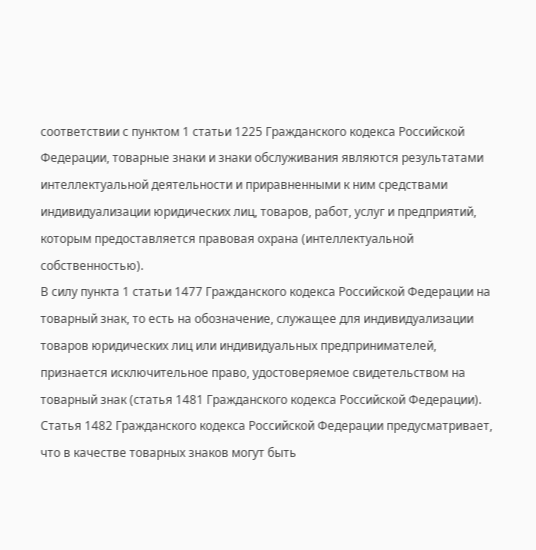соответствии с пунктом 1 статьи 1225 Гражданского кодекса Российской Федерации, товарные знаки и знаки обслуживания являются результатами интеллектуальной деятельности и приравненными к ним средствами индивидуализации юридических лиц, товаров, работ, услуг и предприятий, которым предоставляется правовая охрана (интеллектуальной собственностью).
В силу пункта 1 статьи 1477 Гражданского кодекса Российской Федерации на товарный знак, то есть на обозначение, служащее для индивидуализации товаров юридических лиц или индивидуальных предпринимателей, признается исключительное право, удостоверяемое свидетельством на товарный знак (статья 1481 Гражданского кодекса Российской Федерации).
Статья 1482 Гражданского кодекса Российской Федерации предусматривает, что в качестве товарных знаков могут быть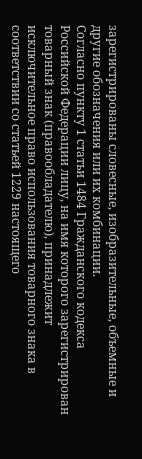зарегистрированы словесные, изобразительные, объемные и другие обозначения или их комбинации.
Согласно пункту 1 статьи 1484 Гражданского кодекса Российской Федерации лицу, на имя которого зарегистрирован товарный знак (правообладателю), принадлежит исключительное право использования товарного знака в соответствии со статьей 1229 настоящего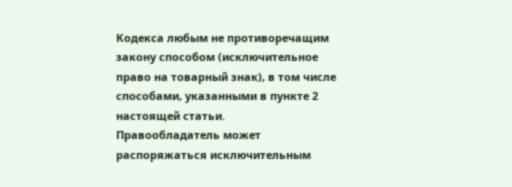Кодекса любым не противоречащим закону способом (исключительное право на товарный знак), в том числе способами, указанными в пункте 2 настоящей статьи.
Правообладатель может распоряжаться исключительным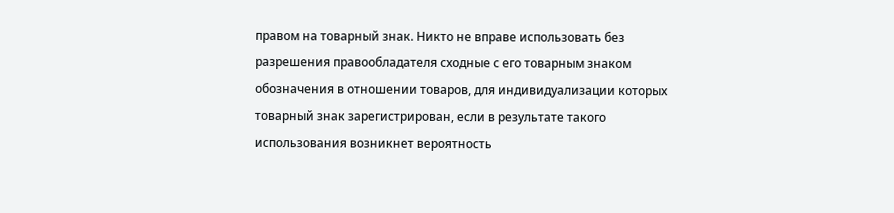правом на товарный знак. Никто не вправе использовать без разрешения правообладателя сходные с его товарным знаком обозначения в отношении товаров, для индивидуализации которых товарный знак зарегистрирован, если в результате такого использования возникнет вероятность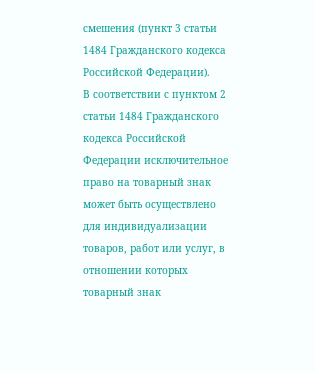смешения (пункт 3 статьи 1484 Гражданского кодекса Российской Федерации).
В соответствии с пунктом 2 статьи 1484 Гражданского кодекса Российской Федерации исключительное право на товарный знак может быть осуществлено для индивидуализации товаров, работ или услуг, в отношении которых товарный знак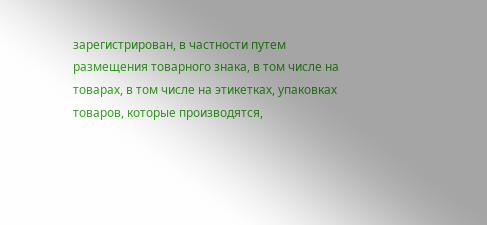зарегистрирован, в частности путем размещения товарного знака, в том числе на товарах, в том числе на этикетках, упаковках товаров, которые производятся,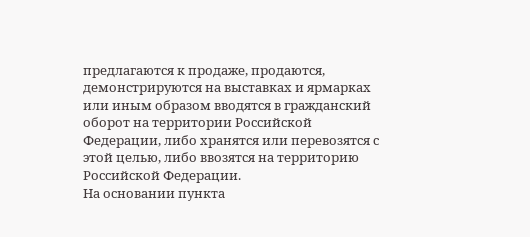предлагаются к продаже, продаются, демонстрируются на выставках и ярмарках или иным образом вводятся в гражданский оборот на территории Российской Федерации, либо хранятся или перевозятся с этой целью, либо ввозятся на территорию Российской Федерации.
На основании пункта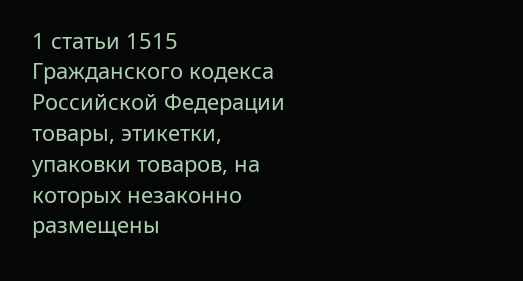1 статьи 1515 Гражданского кодекса Российской Федерации товары, этикетки, упаковки товаров, на которых незаконно размещены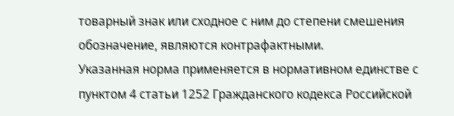товарный знак или сходное с ним до степени смешения обозначение, являются контрафактными.
Указанная норма применяется в нормативном единстве с пунктом 4 статьи 1252 Гражданского кодекса Российской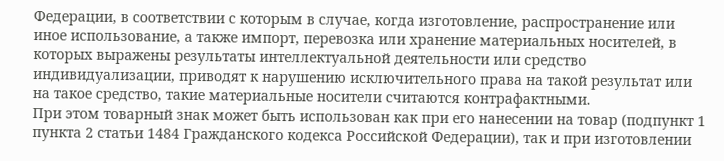Федерации, в соответствии с которым в случае, когда изготовление, распространение или иное использование, а также импорт, перевозка или хранение материальных носителей, в которых выражены результаты интеллектуальной деятельности или средство индивидуализации, приводят к нарушению исключительного права на такой результат или на такое средство, такие материальные носители считаются контрафактными.
При этом товарный знак может быть использован как при его нанесении на товар (подпункт 1 пункта 2 статьи 1484 Гражданского кодекса Российской Федерации), так и при изготовлении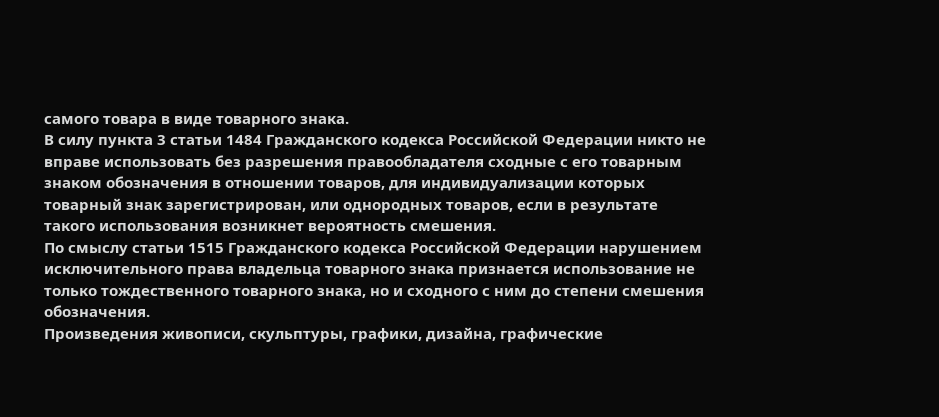самого товара в виде товарного знака.
В силу пункта 3 статьи 1484 Гражданского кодекса Российской Федерации никто не вправе использовать без разрешения правообладателя сходные с его товарным знаком обозначения в отношении товаров, для индивидуализации которых товарный знак зарегистрирован, или однородных товаров, если в результате такого использования возникнет вероятность смешения.
По смыслу статьи 1515 Гражданского кодекса Российской Федерации нарушением исключительного права владельца товарного знака признается использование не только тождественного товарного знака, но и сходного с ним до степени смешения обозначения.
Произведения живописи, скульптуры, графики, дизайна, графические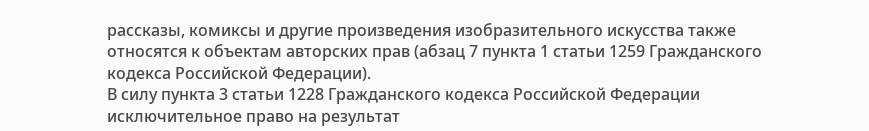рассказы, комиксы и другие произведения изобразительного искусства также относятся к объектам авторских прав (абзац 7 пункта 1 статьи 1259 Гражданского кодекса Российской Федерации).
В силу пункта 3 статьи 1228 Гражданского кодекса Российской Федерации исключительное право на результат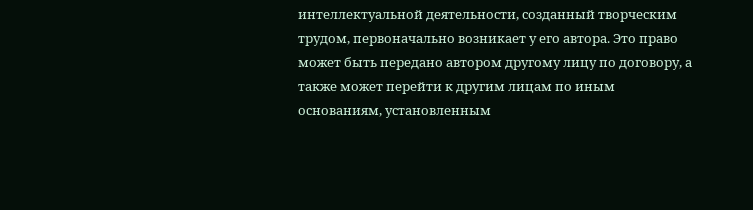интеллектуальной деятельности, созданный творческим трудом, первоначально возникает у его автора. Это право может быть передано автором другому лицу по договору, а также может перейти к другим лицам по иным основаниям, установленным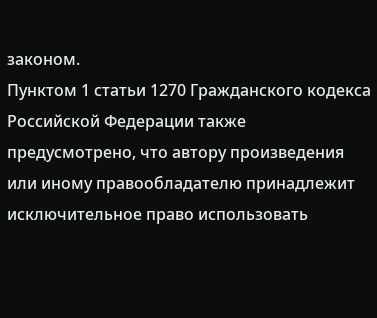законом.
Пунктом 1 статьи 1270 Гражданского кодекса Российской Федерации также предусмотрено, что автору произведения или иному правообладателю принадлежит исключительное право использовать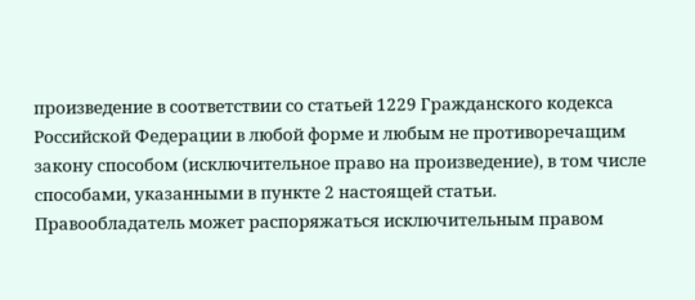произведение в соответствии со статьей 1229 Гражданского кодекса Российской Федерации в любой форме и любым не противоречащим закону способом (исключительное право на произведение), в том числе способами, указанными в пункте 2 настоящей статьи.
Правообладатель может распоряжаться исключительным правом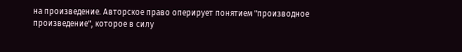на произведение. Авторское право оперирует понятием "производное произведение", которое в силу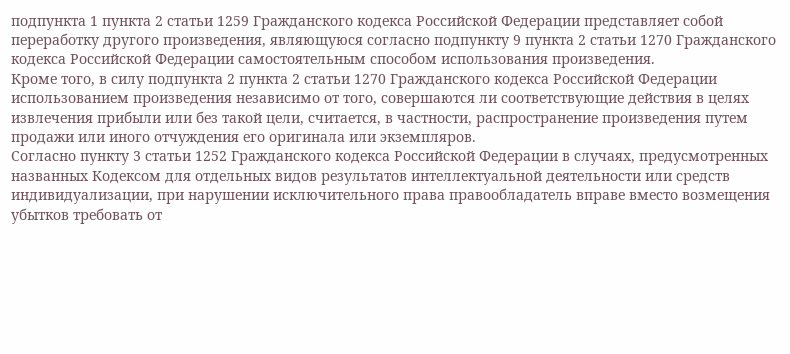подпункта 1 пункта 2 статьи 1259 Гражданского кодекса Российской Федерации представляет собой переработку другого произведения, являющуюся согласно подпункту 9 пункта 2 статьи 1270 Гражданского кодекса Российской Федерации самостоятельным способом использования произведения.
Кроме того, в силу подпункта 2 пункта 2 статьи 1270 Гражданского кодекса Российской Федерации использованием произведения независимо от того, совершаются ли соответствующие действия в целях извлечения прибыли или без такой цели, считается, в частности, распространение произведения путем продажи или иного отчуждения его оригинала или экземпляров.
Согласно пункту 3 статьи 1252 Гражданского кодекса Российской Федерации в случаях, предусмотренных названных Кодексом для отдельных видов результатов интеллектуальной деятельности или средств индивидуализации, при нарушении исключительного права правообладатель вправе вместо возмещения убытков требовать от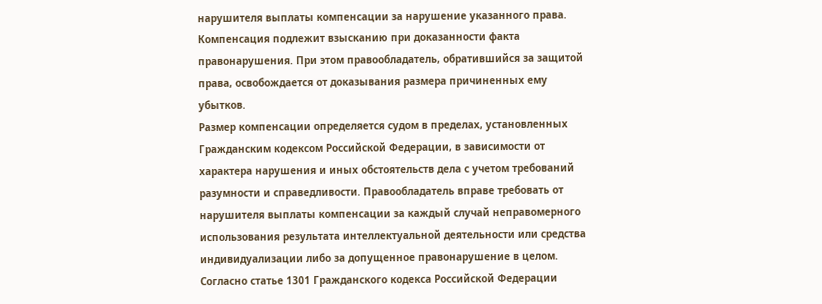нарушителя выплаты компенсации за нарушение указанного права.
Компенсация подлежит взысканию при доказанности факта правонарушения. При этом правообладатель, обратившийся за защитой права, освобождается от доказывания размера причиненных ему убытков.
Размер компенсации определяется судом в пределах, установленных Гражданским кодексом Российской Федерации, в зависимости от характера нарушения и иных обстоятельств дела с учетом требований разумности и справедливости. Правообладатель вправе требовать от нарушителя выплаты компенсации за каждый случай неправомерного использования результата интеллектуальной деятельности или средства индивидуализации либо за допущенное правонарушение в целом.
Согласно статье 1301 Гражданского кодекса Российской Федерации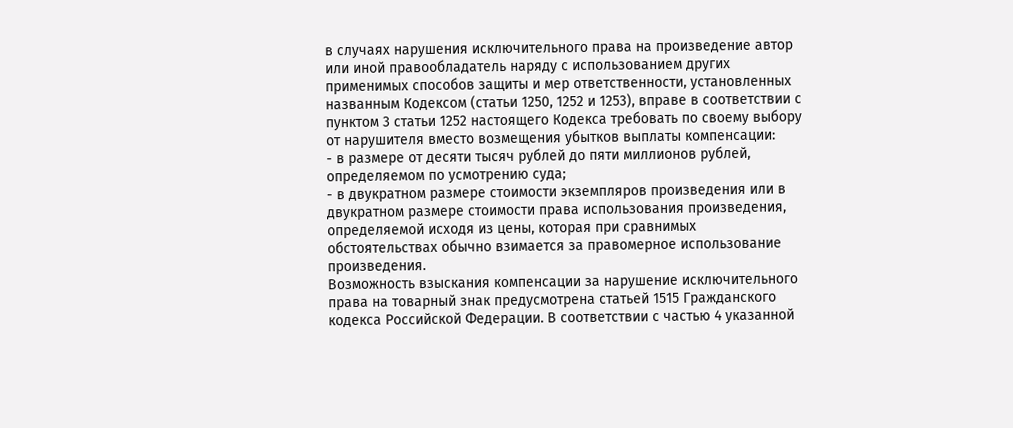в случаях нарушения исключительного права на произведение автор или иной правообладатель наряду с использованием других применимых способов защиты и мер ответственности, установленных названным Кодексом (статьи 1250, 1252 и 1253), вправе в соответствии с пунктом 3 статьи 1252 настоящего Кодекса требовать по своему выбору от нарушителя вместо возмещения убытков выплаты компенсации:
- в размере от десяти тысяч рублей до пяти миллионов рублей, определяемом по усмотрению суда;
- в двукратном размере стоимости экземпляров произведения или в двукратном размере стоимости права использования произведения, определяемой исходя из цены, которая при сравнимых обстоятельствах обычно взимается за правомерное использование произведения.
Возможность взыскания компенсации за нарушение исключительного права на товарный знак предусмотрена статьей 1515 Гражданского кодекса Российской Федерации. В соответствии с частью 4 указанной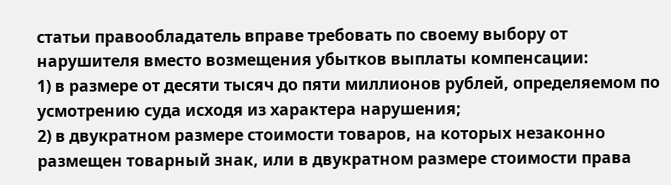статьи правообладатель вправе требовать по своему выбору от нарушителя вместо возмещения убытков выплаты компенсации:
1) в размере от десяти тысяч до пяти миллионов рублей, определяемом по усмотрению суда исходя из характера нарушения;
2) в двукратном размере стоимости товаров, на которых незаконно размещен товарный знак, или в двукратном размере стоимости права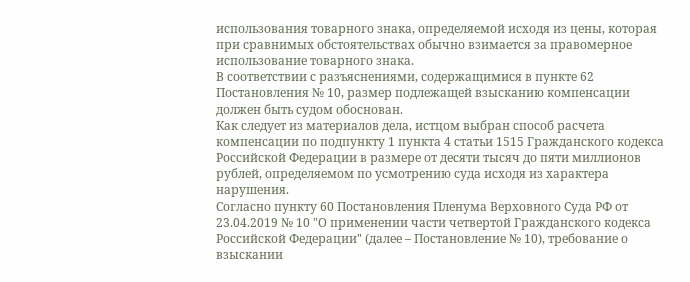использования товарного знака, определяемой исходя из цены, которая при сравнимых обстоятельствах обычно взимается за правомерное использование товарного знака.
В соответствии с разъяснениями, содержащимися в пункте 62 Постановления № 10, размер подлежащей взысканию компенсации должен быть судом обоснован.
Как следует из материалов дела, истцом выбран способ расчета компенсации по подпункту 1 пункта 4 статьи 1515 Гражданского кодекса Российской Федерации в размере от десяти тысяч до пяти миллионов рублей, определяемом по усмотрению суда исходя из характера нарушения.
Согласно пункту 60 Постановления Пленума Верховного Суда РФ от 23.04.2019 № 10 "О применении части четвертой Гражданского кодекса Российской Федерации" (далее – Постановление № 10), требование о взыскании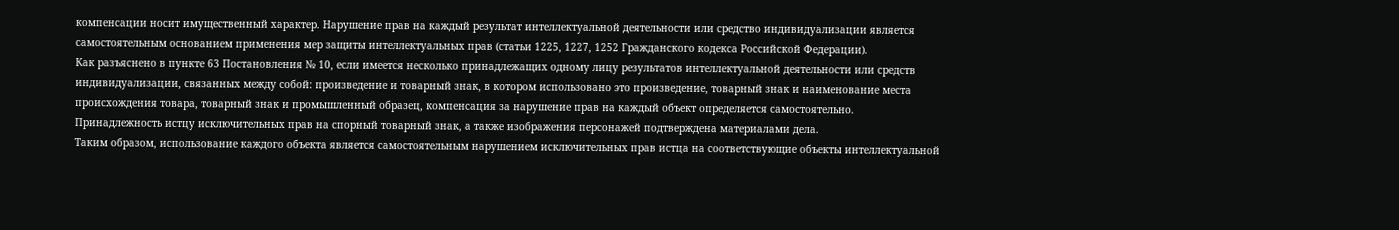компенсации носит имущественный характер. Нарушение прав на каждый результат интеллектуальной деятельности или средство индивидуализации является самостоятельным основанием применения мер защиты интеллектуальных прав (статьи 1225, 1227, 1252 Гражданского кодекса Российской Федерации).
Как разъяснено в пункте 63 Постановления № 10, если имеется несколько принадлежащих одному лицу результатов интеллектуальной деятельности или средств индивидуализации, связанных между собой: произведение и товарный знак, в котором использовано это произведение, товарный знак и наименование места происхождения товара, товарный знак и промышленный образец, компенсация за нарушение прав на каждый объект определяется самостоятельно.
Принадлежность истцу исключительных прав на спорный товарный знак, а также изображения персонажей подтверждена материалами дела.
Таким образом, использование каждого объекта является самостоятельным нарушением исключительных прав истца на соответствующие объекты интеллектуальной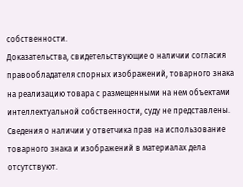собственности.
Доказательства, свидетельствующие о наличии согласия правообладателя спорных изображений, товарного знака на реализацию товара с размещенными на нем объектами интеллектуальной собственности, суду не представлены.
Сведения о наличии у ответчика прав на использование товарного знака и изображений в материалах дела отсутствуют.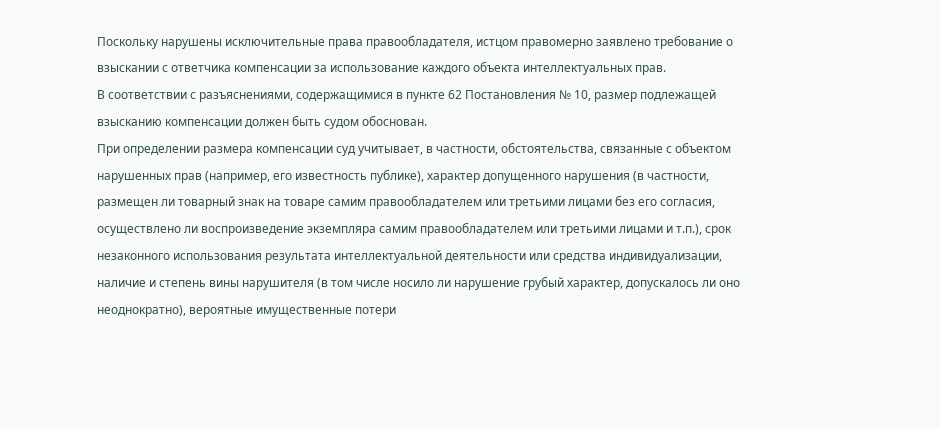Поскольку нарушены исключительные права правообладателя, истцом правомерно заявлено требование о взыскании с ответчика компенсации за использование каждого объекта интеллектуальных прав.
В соответствии с разъяснениями, содержащимися в пункте 62 Постановления № 10, размер подлежащей взысканию компенсации должен быть судом обоснован.
При определении размера компенсации суд учитывает, в частности, обстоятельства, связанные с объектом нарушенных прав (например, его известность публике), характер допущенного нарушения (в частности, размещен ли товарный знак на товаре самим правообладателем или третьими лицами без его согласия, осуществлено ли воспроизведение экземпляра самим правообладателем или третьими лицами и т.п.), срок незаконного использования результата интеллектуальной деятельности или средства индивидуализации, наличие и степень вины нарушителя (в том числе носило ли нарушение грубый характер, допускалось ли оно неоднократно), вероятные имущественные потери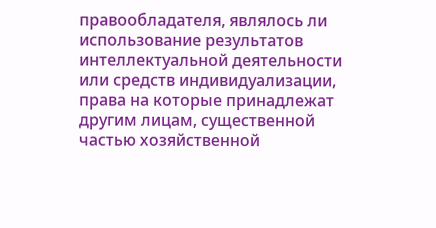правообладателя, являлось ли использование результатов интеллектуальной деятельности или средств индивидуализации, права на которые принадлежат другим лицам, существенной частью хозяйственной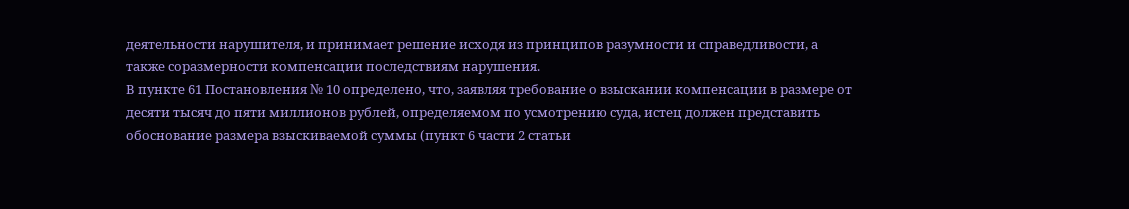деятельности нарушителя, и принимает решение исходя из принципов разумности и справедливости, а также соразмерности компенсации последствиям нарушения.
В пункте 61 Постановления № 10 определено, что, заявляя требование о взыскании компенсации в размере от десяти тысяч до пяти миллионов рублей, определяемом по усмотрению суда, истец должен представить обоснование размера взыскиваемой суммы (пункт 6 части 2 статьи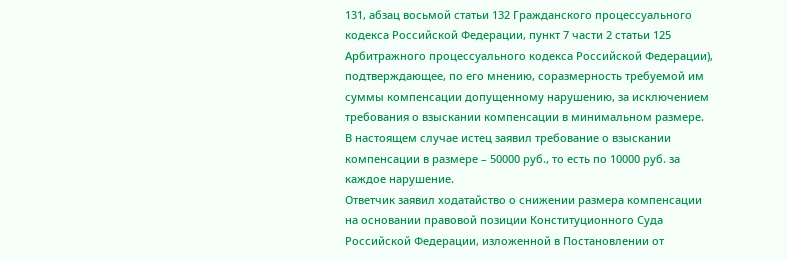131, абзац восьмой статьи 132 Гражданского процессуального кодекса Российской Федерации, пункт 7 части 2 статьи 125 Арбитражного процессуального кодекса Российской Федерации), подтверждающее, по его мнению, соразмерность требуемой им суммы компенсации допущенному нарушению, за исключением требования о взыскании компенсации в минимальном размере.
В настоящем случае истец заявил требование о взыскании компенсации в размере – 50000 руб., то есть по 10000 руб. за каждое нарушение.
Ответчик заявил ходатайство о снижении размера компенсации на основании правовой позиции Конституционного Суда Российской Федерации, изложенной в Постановлении от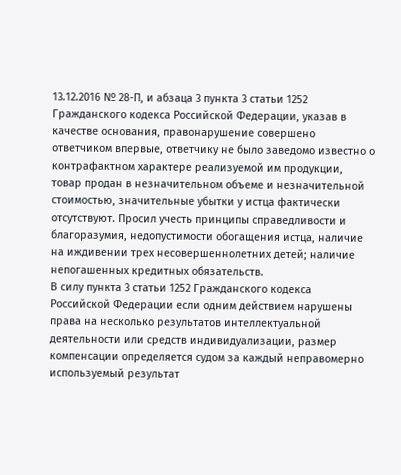13.12.2016 № 28-П, и абзаца 3 пункта 3 статьи 1252 Гражданского кодекса Российской Федерации, указав в качестве основания, правонарушение совершено ответчиком впервые, ответчику не было заведомо известно о контрафактном характере реализуемой им продукции, товар продан в незначительном объеме и незначительной стоимостью, значительные убытки у истца фактически отсутствуют. Просил учесть принципы справедливости и благоразумия, недопустимости обогащения истца, наличие на иждивении трех несовершеннолетних детей; наличие непогашенных кредитных обязательств.
В силу пункта 3 статьи 1252 Гражданского кодекса Российской Федерации если одним действием нарушены права на несколько результатов интеллектуальной деятельности или средств индивидуализации, размер компенсации определяется судом за каждый неправомерно используемый результат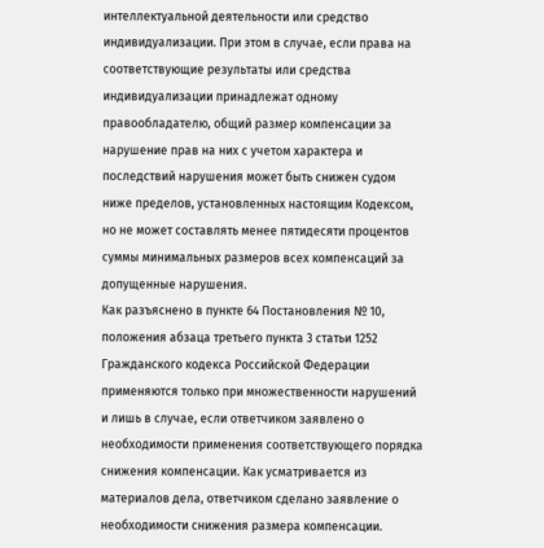интеллектуальной деятельности или средство индивидуализации. При этом в случае, если права на соответствующие результаты или средства индивидуализации принадлежат одному правообладателю, общий размер компенсации за нарушение прав на них с учетом характера и последствий нарушения может быть снижен судом ниже пределов, установленных настоящим Кодексом, но не может составлять менее пятидесяти процентов суммы минимальных размеров всех компенсаций за допущенные нарушения.
Как разъяснено в пункте 64 Постановления № 10, положения абзаца третьего пункта 3 статьи 1252 Гражданского кодекса Российской Федерации применяются только при множественности нарушений и лишь в случае, если ответчиком заявлено о необходимости применения соответствующего порядка снижения компенсации. Как усматривается из материалов дела, ответчиком сделано заявление о необходимости снижения размера компенсации.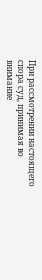При рассмотрении настоящего спора суд, принимая во внимание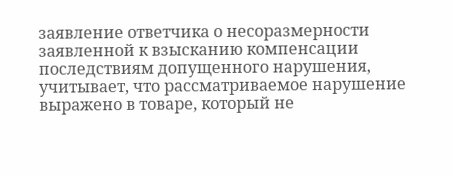заявление ответчика о несоразмерности заявленной к взысканию компенсации последствиям допущенного нарушения, учитывает, что рассматриваемое нарушение выражено в товаре, который не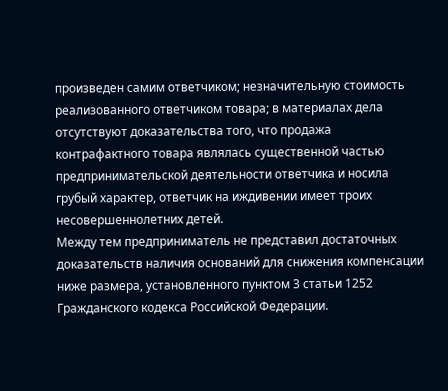произведен самим ответчиком; незначительную стоимость реализованного ответчиком товара; в материалах дела отсутствуют доказательства того, что продажа контрафактного товара являлась существенной частью предпринимательской деятельности ответчика и носила грубый характер, ответчик на иждивении имеет троих несовершеннолетних детей.
Между тем предприниматель не представил достаточных доказательств наличия оснований для снижения компенсации ниже размера, установленного пунктом 3 статьи 1252 Гражданского кодекса Российской Федерации.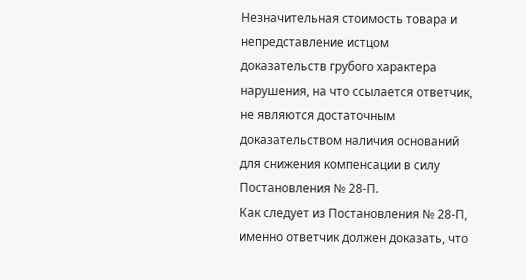Незначительная стоимость товара и непредставление истцом доказательств грубого характера нарушения, на что ссылается ответчик, не являются достаточным доказательством наличия оснований для снижения компенсации в силу Постановления № 28-П.
Как следует из Постановления № 28-П, именно ответчик должен доказать, что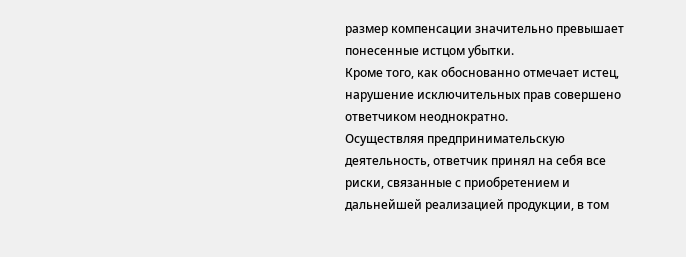размер компенсации значительно превышает понесенные истцом убытки.
Кроме того, как обоснованно отмечает истец, нарушение исключительных прав совершено ответчиком неоднократно.
Осуществляя предпринимательскую деятельность, ответчик принял на себя все риски, связанные с приобретением и дальнейшей реализацией продукции, в том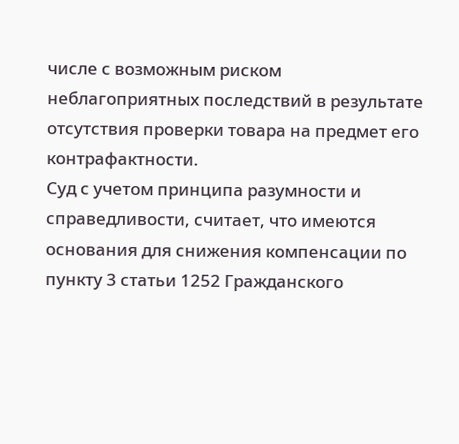числе с возможным риском неблагоприятных последствий в результате отсутствия проверки товара на предмет его контрафактности.
Суд с учетом принципа разумности и справедливости, считает, что имеются основания для снижения компенсации по пункту 3 статьи 1252 Гражданского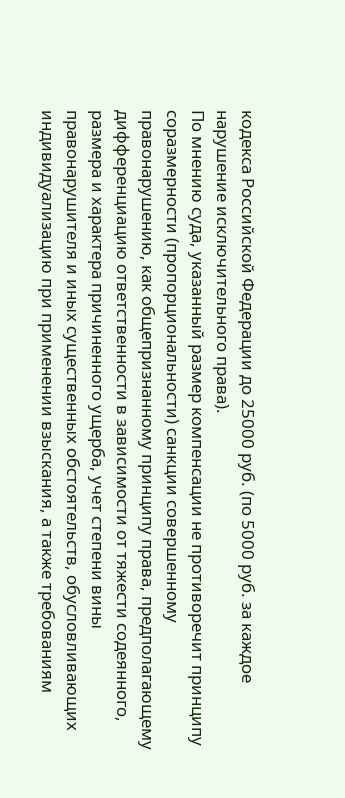кодекса Российской Федерации до 25000 руб. (по 5000 руб. за каждое нарушение исключительного права).
По мнению суда, указанный размер компенсации не противоречит принципу соразмерности (пропорциональности) санкции совершенному правонарушению, как общепризнанному принципу права, предполагающему дифференциацию ответственности в зависимости от тяжести содеянного, размера и характера причиненного ущерба, учет степени вины правонарушителя и иных существенных обстоятельств, обусловливающих индивидуализацию при применении взыскания, а также требованиям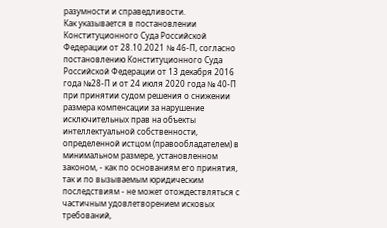разумности и справедливости.
Как указывается в постановлении Конституционного Суда Российской Федерации от 28.10.2021 № 46-П, согласно постановлению Конституционного Суда Российской Федерации от 13 декабря 2016 года №28-П и от 24 июля 2020 года № 40-П при принятии судом решения о снижении размера компенсации за нарушение исключительных прав на объекты интеллектуальной собственности, определенной истцом (правообладателем) в минимальном размере, установленном законом, - как по основаниям его принятия, так и по вызываемым юридическим последствиям - не может отождествляться с частичным удовлетворением исковых требований,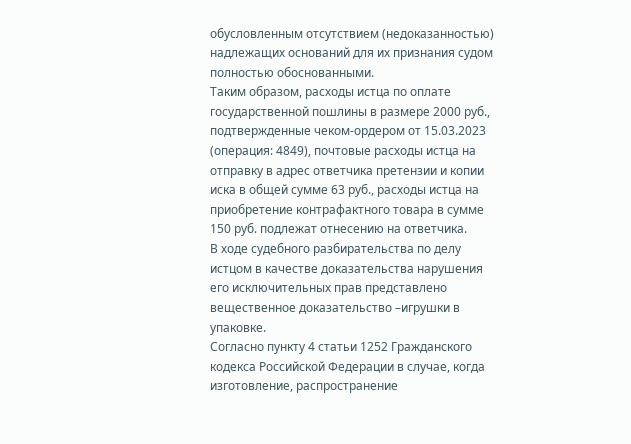обусловленным отсутствием (недоказанностью) надлежащих оснований для их признания судом полностью обоснованными.
Таким образом, расходы истца по оплате государственной пошлины в размере 2000 руб., подтвержденные чеком-ордером от 15.03.2023 (операция: 4849), почтовые расходы истца на отправку в адрес ответчика претензии и копии иска в общей сумме 63 руб., расходы истца на приобретение контрафактного товара в сумме 150 руб. подлежат отнесению на ответчика.
В ходе судебного разбирательства по делу истцом в качестве доказательства нарушения его исключительных прав представлено вещественное доказательство –игрушки в упаковке.
Согласно пункту 4 статьи 1252 Гражданского кодекса Российской Федерации в случае, когда изготовление, распространение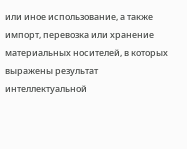или иное использование, а также импорт, перевозка или хранение материальных носителей, в которых выражены результат интеллектуальной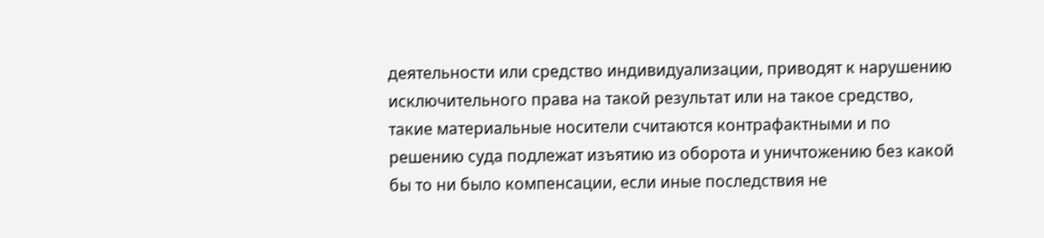деятельности или средство индивидуализации, приводят к нарушению исключительного права на такой результат или на такое средство, такие материальные носители считаются контрафактными и по решению суда подлежат изъятию из оборота и уничтожению без какой бы то ни было компенсации, если иные последствия не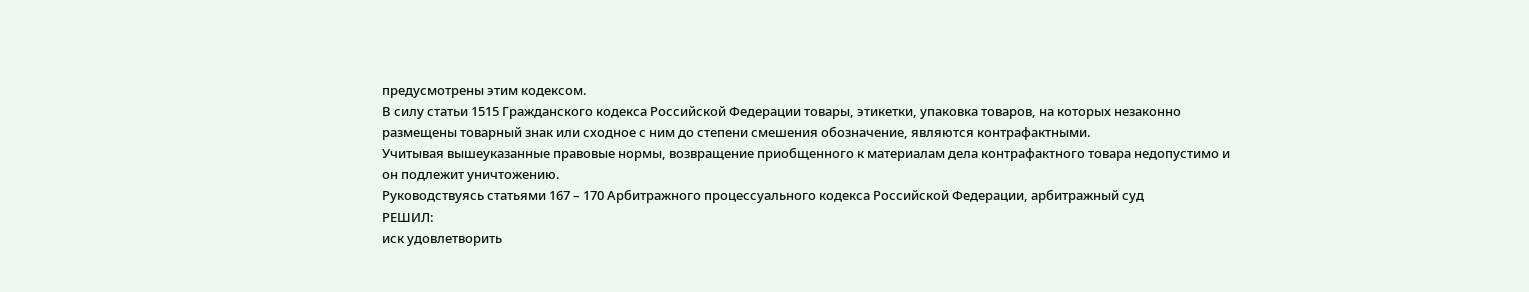предусмотрены этим кодексом.
В силу статьи 1515 Гражданского кодекса Российской Федерации товары, этикетки, упаковка товаров, на которых незаконно размещены товарный знак или сходное с ним до степени смешения обозначение, являются контрафактными.
Учитывая вышеуказанные правовые нормы, возвращение приобщенного к материалам дела контрафактного товара недопустимо и он подлежит уничтожению.
Руководствуясь статьями 167 – 170 Арбитражного процессуального кодекса Российской Федерации, арбитражный суд
РЕШИЛ:
иск удовлетворить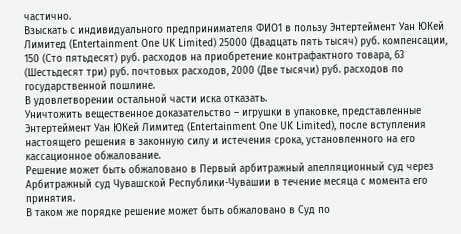частично.
Взыскать с индивидуального предпринимателя ФИО1 в пользу Энтертеймент Уан ЮКей Лимитед (Entertainment One UK Limited) 25000 (Двадцать пять тысяч) руб. компенсации, 150 (Сто пятьдесят) руб. расходов на приобретение контрафактного товара, 63 (Шестьдесят три) руб. почтовых расходов, 2000 (Две тысячи) руб. расходов по государственной пошлине.
В удовлетворении остальной части иска отказать.
Уничтожить вещественное доказательство – игрушки в упаковке, представленные Энтертеймент Уан ЮКей Лимитед (Entertainment One UK Limited), после вступления настоящего решения в законную силу и истечения срока, установленного на его кассационное обжалование.
Решение может быть обжаловано в Первый арбитражный апелляционный суд через Арбитражный суд Чувашской Республики-Чувашии в течение месяца с момента его принятия.
В таком же порядке решение может быть обжаловано в Суд по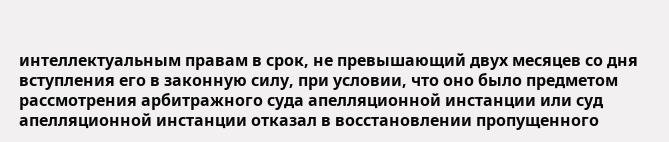интеллектуальным правам в срок, не превышающий двух месяцев со дня вступления его в законную силу, при условии, что оно было предметом рассмотрения арбитражного суда апелляционной инстанции или суд апелляционной инстанции отказал в восстановлении пропущенного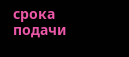срока подачи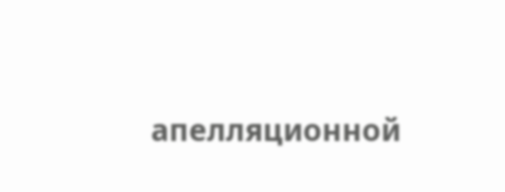апелляционной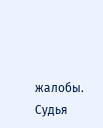жалобы.
Судья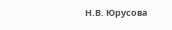Н.В. Юрусова